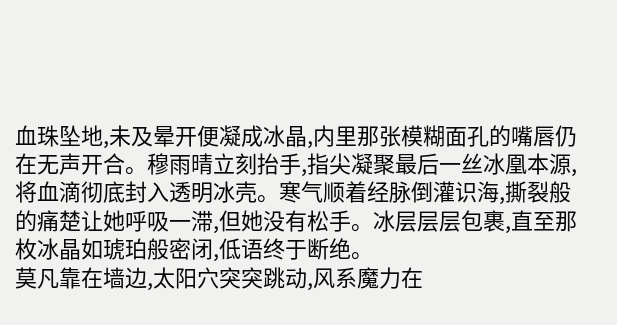血珠坠地,未及晕开便凝成冰晶,内里那张模糊面孔的嘴唇仍在无声开合。穆雨晴立刻抬手,指尖凝聚最后一丝冰凰本源,将血滴彻底封入透明冰壳。寒气顺着经脉倒灌识海,撕裂般的痛楚让她呼吸一滞,但她没有松手。冰层层层包裹,直至那枚冰晶如琥珀般密闭,低语终于断绝。
莫凡靠在墙边,太阳穴突突跳动,风系魔力在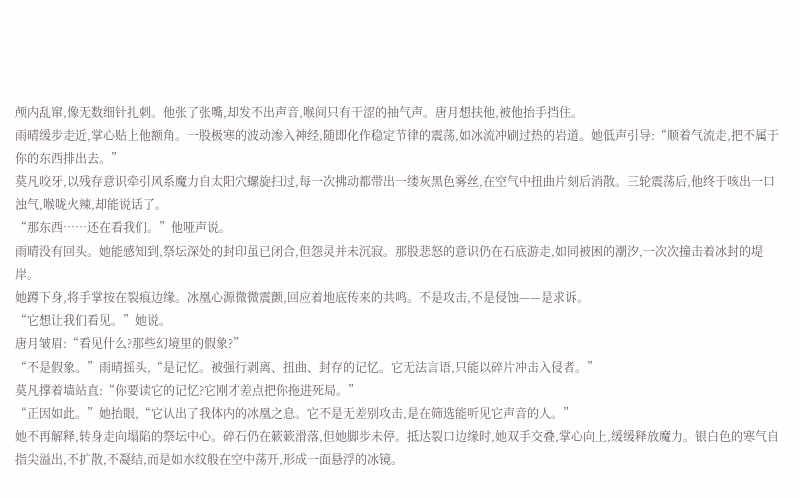颅内乱窜,像无数细针扎刺。他张了张嘴,却发不出声音,喉间只有干涩的抽气声。唐月想扶他,被他抬手挡住。
雨晴缓步走近,掌心贴上他额角。一股极寒的波动渗入神经,随即化作稳定节律的震荡,如冰流冲刷过热的岩道。她低声引导:“顺着气流走,把不属于你的东西排出去。”
莫凡咬牙,以残存意识牵引风系魔力自太阳穴螺旋扫过,每一次拂动都带出一缕灰黑色雾丝,在空气中扭曲片刻后消散。三轮震荡后,他终于咳出一口浊气,喉咙火辣,却能说话了。
“那东西……还在看我们。”他哑声说。
雨晴没有回头。她能感知到,祭坛深处的封印虽已闭合,但怨灵并未沉寂。那股悲怒的意识仍在石底游走,如同被困的潮汐,一次次撞击着冰封的堤岸。
她蹲下身,将手掌按在裂痕边缘。冰凰心源微微震颤,回应着地底传来的共鸣。不是攻击,不是侵蚀——是求诉。
“它想让我们看见。”她说。
唐月皱眉:“看见什么?那些幻境里的假象?”
“不是假象。”雨晴摇头,“是记忆。被强行剥离、扭曲、封存的记忆。它无法言语,只能以碎片冲击入侵者。”
莫凡撑着墙站直:“你要读它的记忆?它刚才差点把你拖进死局。”
“正因如此。”她抬眼,“它认出了我体内的冰凰之息。它不是无差别攻击,是在筛选能听见它声音的人。”
她不再解释,转身走向塌陷的祭坛中心。碎石仍在簌簌滑落,但她脚步未停。抵达裂口边缘时,她双手交叠,掌心向上,缓缓释放魔力。银白色的寒气自指尖溢出,不扩散,不凝结,而是如水纹般在空中荡开,形成一面悬浮的冰镜。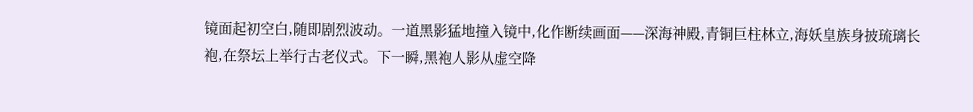镜面起初空白,随即剧烈波动。一道黑影猛地撞入镜中,化作断续画面——深海神殿,青铜巨柱林立,海妖皇族身披琉璃长袍,在祭坛上举行古老仪式。下一瞬,黑袍人影从虚空降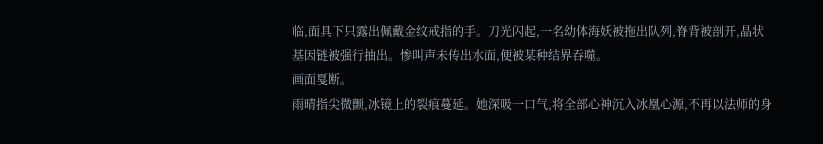临,面具下只露出佩戴金纹戒指的手。刀光闪起,一名幼体海妖被拖出队列,脊背被剖开,晶状基因链被强行抽出。惨叫声未传出水面,便被某种结界吞噬。
画面戛断。
雨晴指尖微颤,冰镜上的裂痕蔓延。她深吸一口气,将全部心神沉入冰凰心源,不再以法师的身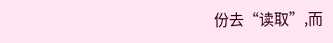份去“读取”,而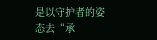是以守护者的姿态去“承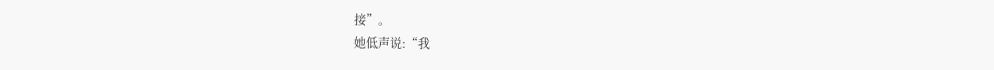接”。
她低声说:“我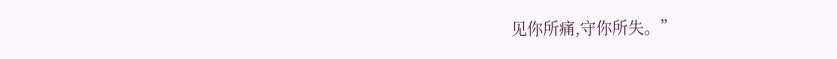见你所痛,守你所失。”